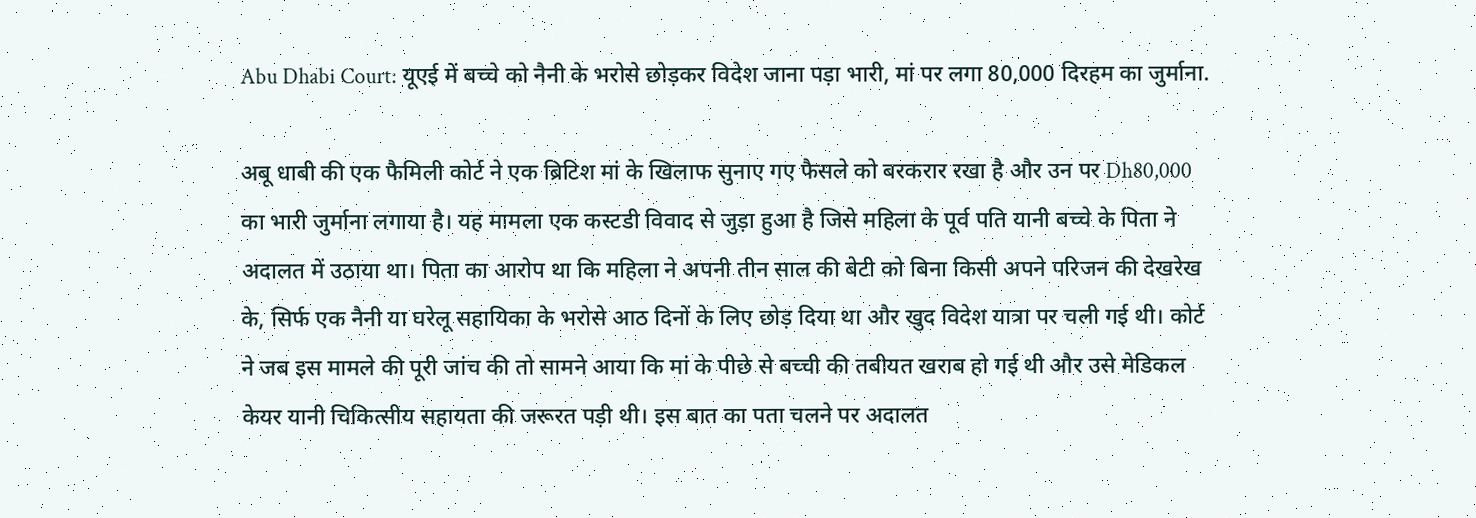Abu Dhabi Court: यूएई में बच्चे को नैनी के भरोसे छोड़कर विदेश जाना पड़ा भारी, मां पर लगा 80,000 दिरहम का जुर्माना.

अबू धाबी की एक फैमिली कोर्ट ने एक ब्रिटिश मां के खिलाफ सुनाए गए फैसले को बरकरार रखा है और उन पर Dh80,000 का भारी जुर्माना लगाया है। यह मामला एक कस्टडी विवाद से जुड़ा हुआ है जिसे महिला के पूर्व पति यानी बच्चे के पिता ने अदालत में उठाया था। पिता का आरोप था कि महिला ने अपनी तीन साल की बेटी को बिना किसी अपने परिजन की देखरेख के, सिर्फ एक नैनी या घरेलू सहायिका के भरोसे आठ दिनों के लिए छोड़ दिया था और खुद विदेश यात्रा पर चली गई थी। कोर्ट ने जब इस मामले की पूरी जांच की तो सामने आया कि मां के पीछे से बच्ची की तबीयत खराब हो गई थी और उसे मेडिकल केयर यानी चिकित्सीय सहायता की जरूरत पड़ी थी। इस बात का पता चलने पर अदालत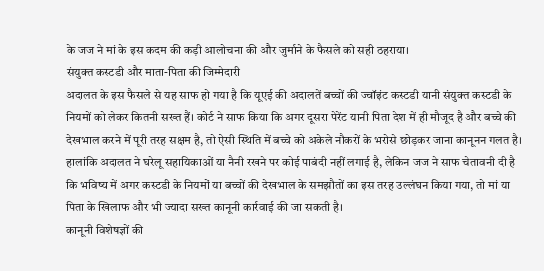के जज ने मां के इस कदम की कड़ी आलोचना की और जुर्माने के फैसले को सही ठहराया।
संयुक्त कस्टडी और माता-पिता की जिम्मेदारी
अदालत के इस फैसले से यह साफ हो गया है कि यूएई की अदालतें बच्चों की ज्वॉइंट कस्टडी यानी संयुक्त कस्टडी के नियमों को लेकर कितनी सख्त हैं। कोर्ट ने साफ किया कि अगर दूसरा पेरेंट यानी पिता देश में ही मौजूद है और बच्चे की देखभाल करने में पूरी तरह सक्षम है, तो ऐसी स्थिति में बच्चे को अकेले नौकरों के भरोसे छोड़कर जाना कानूनन गलत है। हालांकि अदालत ने घरेलू सहायिकाओं या नैनी रखने पर कोई पाबंदी नहीं लगाई है, लेकिन जज ने साफ चेतावनी दी है कि भविष्य में अगर कस्टडी के नियमों या बच्चों की देखभाल के समझौतों का इस तरह उल्लंघन किया गया, तो मां या पिता के खिलाफ और भी ज्यादा सख्त कानूनी कार्रवाई की जा सकती है।
कानूनी विशेषज्ञों की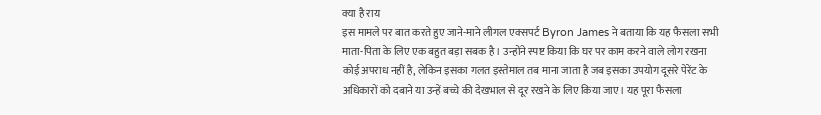क्या है राय
इस मामले पर बात करते हुए जाने-माने लीगल एक्सपर्ट Byron James ने बताया कि यह फैसला सभी माता-पिता के लिए एक बहुत बड़ा सबक है। उन्होंने स्पष्ट किया कि घर पर काम करने वाले लोग रखना कोई अपराध नहीं है, लेकिन इसका गलत इस्तेमाल तब माना जाता है जब इसका उपयोग दूसरे पेरेंट के अधिकारों को दबाने या उन्हें बच्चे की देखभाल से दूर रखने के लिए किया जाए। यह पूरा फैसला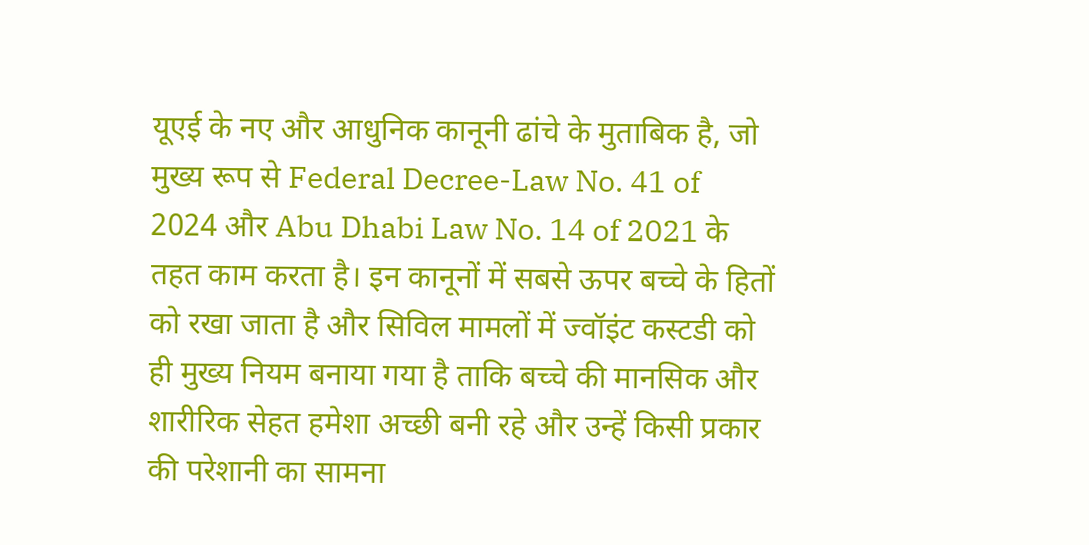यूएई के नए और आधुनिक कानूनी ढांचे के मुताबिक है, जो मुख्य रूप से Federal Decree-Law No. 41 of 2024 और Abu Dhabi Law No. 14 of 2021 के तहत काम करता है। इन कानूनों में सबसे ऊपर बच्चे के हितों को रखा जाता है और सिविल मामलों में ज्वॉइंट कस्टडी को ही मुख्य नियम बनाया गया है ताकि बच्चे की मानसिक और शारीरिक सेहत हमेशा अच्छी बनी रहे और उन्हें किसी प्रकार की परेशानी का सामना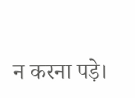न करना पड़े।